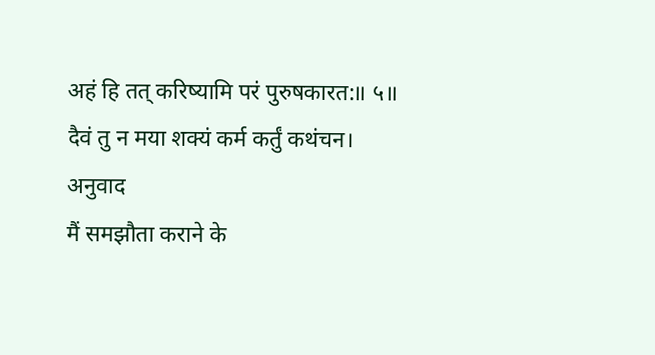अहं हि तत् करिष्यामि परं पुरुषकारत:॥ ५॥
दैवं तु न मया शक्यं कर्म कर्तुं कथंचन।
अनुवाद
मैं समझौता कराने के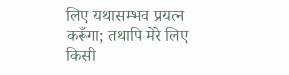लिए यथासम्भव प्रयत्न करूँगा; तथापि मेरे लिए किसी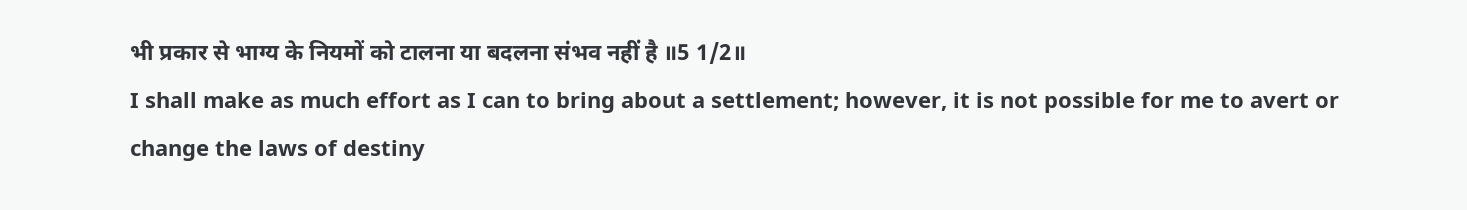भी प्रकार से भाग्य के नियमों को टालना या बदलना संभव नहीं है ॥5 1/2॥
I shall make as much effort as I can to bring about a settlement; however, it is not possible for me to avert or change the laws of destiny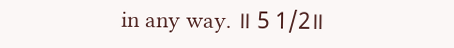in any way. ॥ 5 1/2॥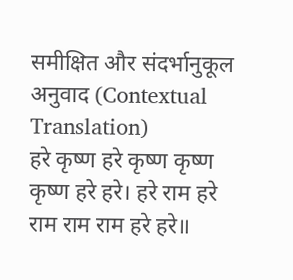समीक्षित और संदर्भानुकूल अनुवाद (Contextual Translation)
हरे कृष्ण हरे कृष्ण कृष्ण कृष्ण हरे हरे। हरे राम हरे राम राम राम हरे हरे॥